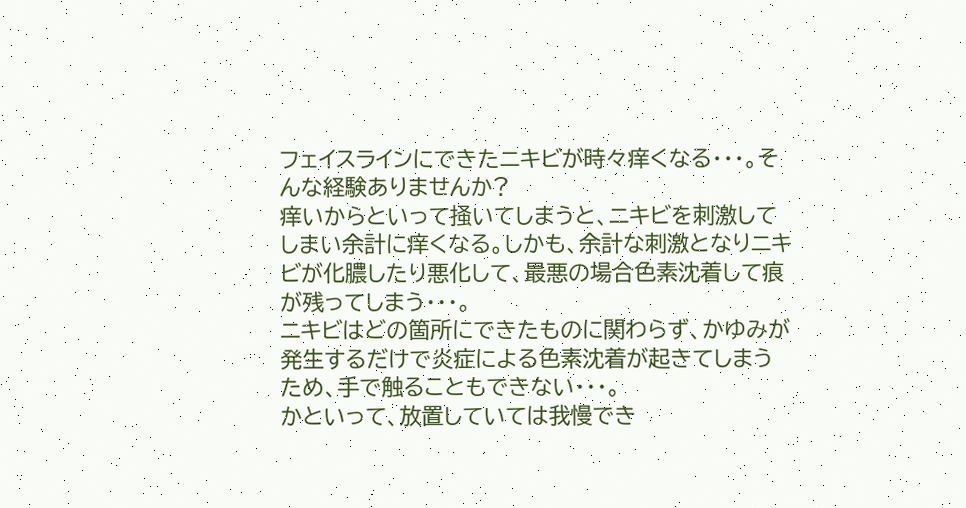フェイスラインにできたニキビが時々痒くなる・・・。そんな経験ありませんか?
痒いからといって掻いてしまうと、ニキビを刺激してしまい余計に痒くなる。しかも、余計な刺激となりニキビが化膿したり悪化して、最悪の場合色素沈着して痕が残ってしまう・・・。
ニキビはどの箇所にできたものに関わらず、かゆみが発生するだけで炎症による色素沈着が起きてしまうため、手で触ることもできない・・・。
かといって、放置していては我慢でき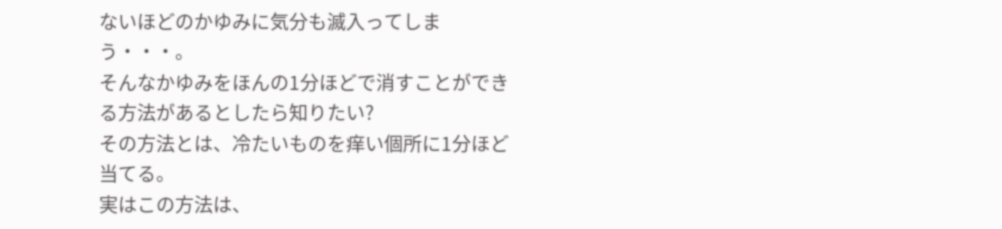ないほどのかゆみに気分も滅入ってしまう・・・。
そんなかゆみをほんの1分ほどで消すことができる方法があるとしたら知りたい?
その方法とは、冷たいものを痒い個所に1分ほど当てる。
実はこの方法は、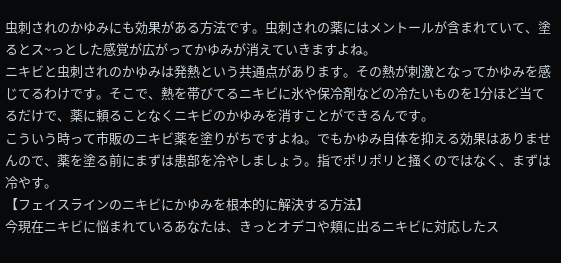虫刺されのかゆみにも効果がある方法です。虫刺されの薬にはメントールが含まれていて、塗るとス~っとした感覚が広がってかゆみが消えていきますよね。
ニキビと虫刺されのかゆみは発熱という共通点があります。その熱が刺激となってかゆみを感じてるわけです。そこで、熱を帯びてるニキビに氷や保冷剤などの冷たいものを1分ほど当てるだけで、薬に頼ることなくニキビのかゆみを消すことができるんです。
こういう時って市販のニキビ薬を塗りがちですよね。でもかゆみ自体を抑える効果はありませんので、薬を塗る前にまずは患部を冷やしましょう。指でポリポリと掻くのではなく、まずは冷やす。
【フェイスラインのニキビにかゆみを根本的に解決する方法】
今現在ニキビに悩まれているあなたは、きっとオデコや頬に出るニキビに対応したス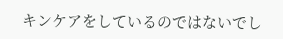キンケアをしているのではないでし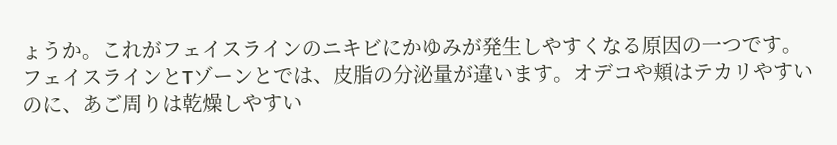ょうか。これがフェイスラインのニキビにかゆみが発生しやすくなる原因の一つです。
フェイスラインとTゾーンとでは、皮脂の分泌量が違います。オデコや頬はテカリやすいのに、あご周りは乾燥しやすい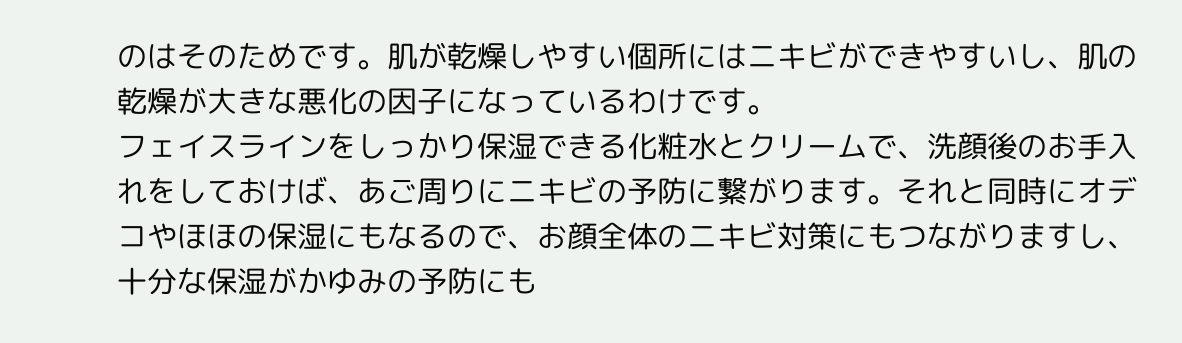のはそのためです。肌が乾燥しやすい個所にはニキビができやすいし、肌の乾燥が大きな悪化の因子になっているわけです。
フェイスラインをしっかり保湿できる化粧水とクリームで、洗顔後のお手入れをしておけば、あご周りにニキビの予防に繋がります。それと同時にオデコやほほの保湿にもなるので、お顔全体のニキビ対策にもつながりますし、十分な保湿がかゆみの予防にも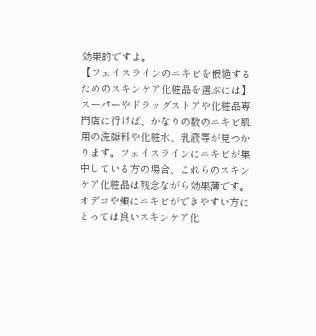効果的ですよ。
【フェイスラインのニキビを根絶するためのスキンケア化粧品を選ぶには】
スーパーやドラッグストアや化粧品専門店に行けば、かなりの数のニキビ肌用の洗顔料や化粧水、乳液等が見つかります。フェイスラインにニキビが集中している方の場合、これらのスキンケア化粧品は残念ながら効果薄です。
オデコや頬にニキビができやすい方にとっては良いスキンケア化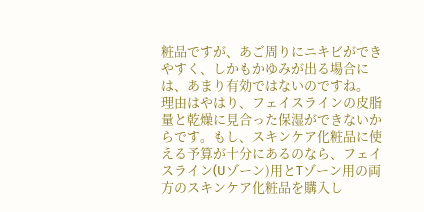粧品ですが、あご周りにニキビができやすく、しかもかゆみが出る場合には、あまり有効ではないのですね。
理由はやはり、フェイスラインの皮脂量と乾燥に見合った保湿ができないからです。もし、スキンケア化粧品に使える予算が十分にあるのなら、フェイスライン(Uゾーン)用とTゾーン用の両方のスキンケア化粧品を購入し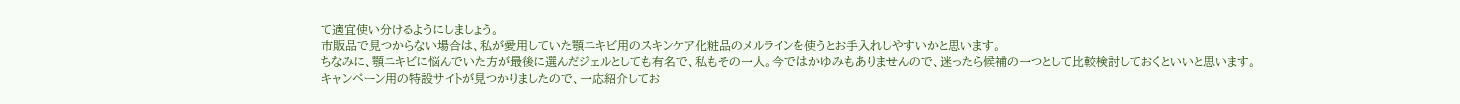て適宜使い分けるようにしましょう。
市販品で見つからない場合は、私が愛用していた顎ニキビ用のスキンケア化粧品のメルラインを使うとお手入れしやすいかと思います。
ちなみに、顎ニキビに悩んでいた方が最後に選んだジェルとしても有名で、私もその一人。今ではかゆみもありませんので、迷ったら候補の一つとして比較検討しておくといいと思います。
キャンペーン用の特設サイトが見つかりましたので、一応紹介してお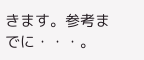きます。参考までに・・・。